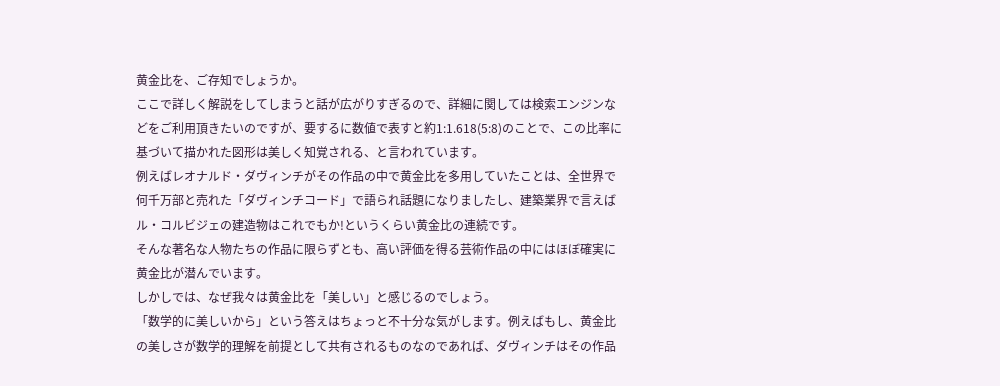黄金比を、ご存知でしょうか。
ここで詳しく解説をしてしまうと話が広がりすぎるので、詳細に関しては検索エンジンなどをご利用頂きたいのですが、要するに数値で表すと約1:1.618(5:8)のことで、この比率に基づいて描かれた図形は美しく知覚される、と言われています。
例えばレオナルド・ダヴィンチがその作品の中で黄金比を多用していたことは、全世界で何千万部と売れた「ダヴィンチコード」で語られ話題になりましたし、建築業界で言えばル・コルビジェの建造物はこれでもか!というくらい黄金比の連続です。
そんな著名な人物たちの作品に限らずとも、高い評価を得る芸術作品の中にはほぼ確実に黄金比が潜んでいます。
しかしでは、なぜ我々は黄金比を「美しい」と感じるのでしょう。
「数学的に美しいから」という答えはちょっと不十分な気がします。例えばもし、黄金比の美しさが数学的理解を前提として共有されるものなのであれば、ダヴィンチはその作品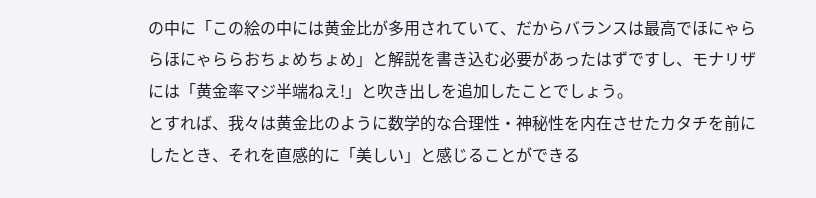の中に「この絵の中には黄金比が多用されていて、だからバランスは最高でほにゃららほにゃららおちょめちょめ」と解説を書き込む必要があったはずですし、モナリザには「黄金率マジ半端ねえ!」と吹き出しを追加したことでしょう。
とすれば、我々は黄金比のように数学的な合理性・神秘性を内在させたカタチを前にしたとき、それを直感的に「美しい」と感じることができる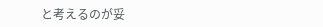と考えるのが妥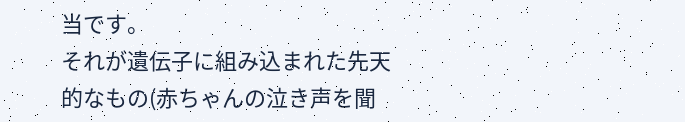当です。
それが遺伝子に組み込まれた先天的なもの(赤ちゃんの泣き声を聞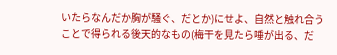いたらなんだか胸が騒ぐ、だとか)にせよ、自然と触れ合うことで得られる後天的なもの(梅干を見たら唾が出る、だ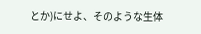とか)にせよ、そのような生体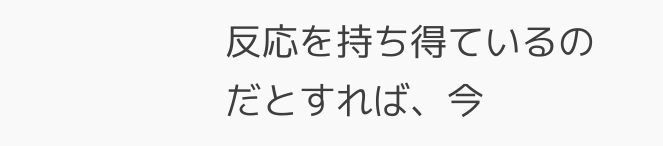反応を持ち得ているのだとすれば、今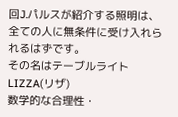回J.パルスが紹介する照明は、全ての人に無条件に受け入れられるはずです。
その名はテーブルライト LIZZA(リザ)
数学的な合理性・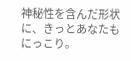神秘性を含んだ形状に、きっとあなたもにっこり。